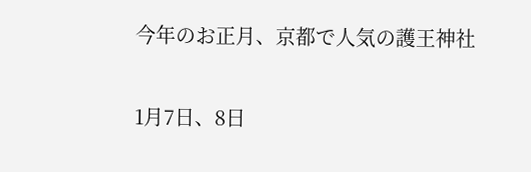今年のお正月、京都で人気の護王神社

1月7日、8日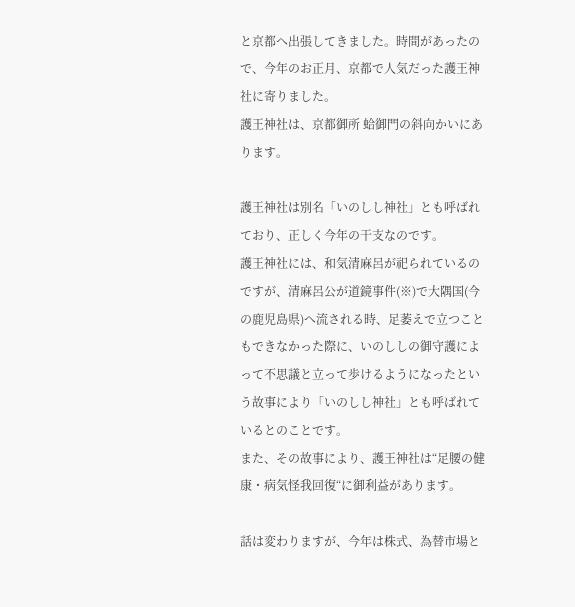と京都へ出張してきました。時間があったので、今年のお正月、京都で人気だった護王神社に寄りました。
護王神社は、京都御所 蛤御門の斜向かいにあります。

護王神社は別名「いのしし神社」とも呼ばれており、正しく今年の干支なのです。
護王神社には、和気清麻呂が祀られているのですが、清麻呂公が道鏡事件(※)で大隅国(今の鹿児島県)へ流される時、足萎えで立つこともできなかった際に、いのししの御守護によって不思議と立って歩けるようになったという故事により「いのしし神社」とも呼ばれているとのことです。
また、その故事により、護王神社は“足腰の健康・病気怪我回復“に御利益があります。

話は変わりますが、今年は株式、為替市場と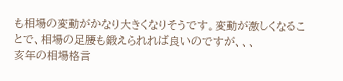も相場の変動がかなり大きくなりそうです。変動が激しくなることで、相場の足腰も鍛えられれば良いのですが、、、
亥年の相場格言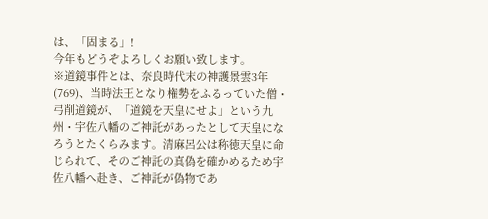は、「固まる」!
今年もどうぞよろしくお願い致します。
※道鏡事件とは、奈良時代末の神護景雲3年(769)、当時法王となり権勢をふるっていた僧・弓削道鏡が、「道鏡を天皇にせよ」という九州・宇佐八幡のご神託があったとして天皇になろうとたくらみます。清麻呂公は称徳天皇に命じられて、そのご神託の真偽を確かめるため宇佐八幡へ赴き、ご神託が偽物であ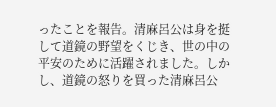ったことを報告。清麻呂公は身を挺して道鏡の野望をくじき、世の中の平安のために活躍されました。しかし、道鏡の怒りを買った清麻呂公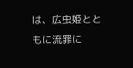は、広虫姫とともに流罪に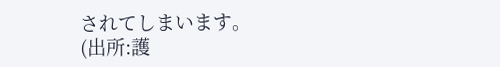されてしまいます。
(出所:護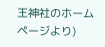王神社のホームページより)